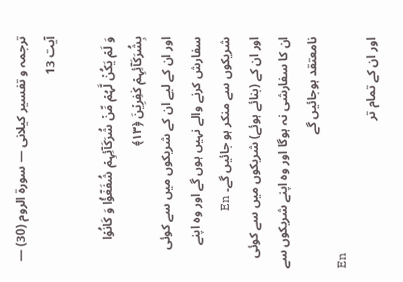ترجمہ و تفسیر کیلانی — سورۃ الروم (30) — آیت 13

وَ لَمۡ یَکُنۡ لَّہُمۡ مِّنۡ شُرَکَآئِہِمۡ شُفَعٰٓؤُا وَ کَانُوۡا بِشُرَکَآئِہِمۡ کٰفِرِیۡنَ ﴿۱۳﴾
اور ان کے لیے ان کے شریکوں میں سے کوئی سفارش کرنے والے نہیں ہوں گے اور وہ اپنے شریکوں سے منکر ہو جائیں گے۔ En
اور ان کے (بنائے ہوئے) شریکوں میں سے کوئی ان کا سفارشی نہ ہوگا اور وہ اپنے شریکوں سے نامعتقد ہوجائیں گے
En
اور ان کے تمام تر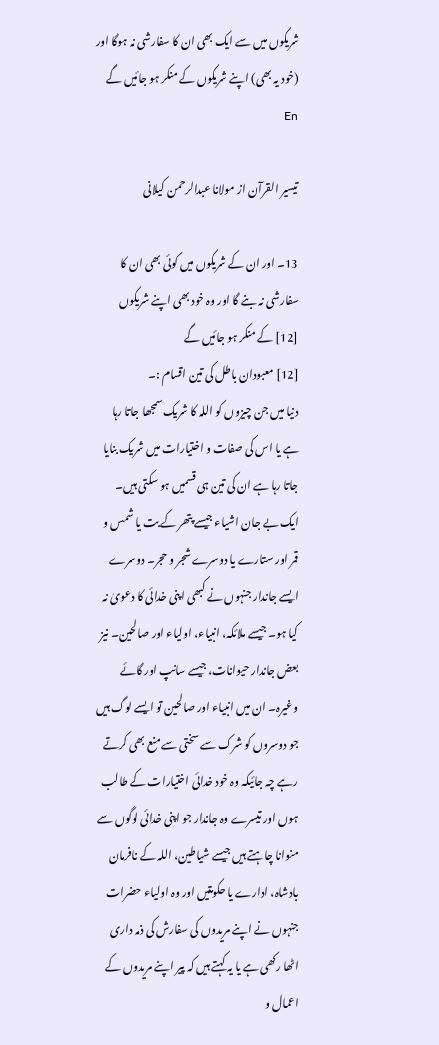شریکوں میں سے ایک بھی ان کا سفارشی نہ ہوگا اور (خود یہ بھی) اپنے شریکوں کے منکر ہو جائیں گے En

تيسير القرآن از مولانا عبدالرحمن کیلانی

13۔ اور ان کے شریکوں میں کوئی بھی ان کا سفارشی نہ بنے گا اور وہ خود بھی اپنے شریکوں [12] کے منکر ہو جائیں گے
[12] معبودان باطل کی تین اقسام :۔
دنیا میں جن چیزوں کو اللہ کا شریک سمجھا جاتا رہا ہے یا اس کی صفات و اختیارات میں شریک بنایا جاتا رہا ہے ان کی تین ہی قسمیں ہو سکتی ہیں۔ ایک بے جان اشیاء جیسے پتھر کے بت یا شمس و قمر اور ستارے یا دوسرے شجر و حجر۔ دوسرے ایسے جاندار جنہوں نے کبھی اپنی خدائی کا دعویٰ نہ کیا ہو۔ جیسے ملائکہ، انبیاء، اولیاء اور صالحین۔ نیز بعض جاندار حیوانات، جیسے سانپ اور گائے وغیرہ۔ ان میں انبیاء اور صالحین تو ایسے لوگ ہیں جو دوسروں کو شرک سے سختی سے منع بھی کرتے رہے چہ جائیکہ وہ خود خدائی اختیارات کے طالب ہوں اور تیسرے وہ جاندار جو اپنی خدائی لوگوں سے منوانا چاہتے ہیں جیسے شیاطین، اللہ کے نافرمان بادشاہ، ادارے یا حکومتیں اور وہ اولیاء حضرات جنہوں نے اپنے مریدوں کی سفارش کی ذمہ داری اٹھا رکھی ہے یا یہ کہتے ہیں کہ پیر اپنے مریدوں کے اعمال و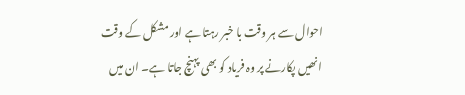احوال سے ہر وقت با خبر رہتا ہے اور مشکل کے وقت انھیں پکارنے پر وہ فریاد کو بھی پہنچ جاتا ہے۔ ان میں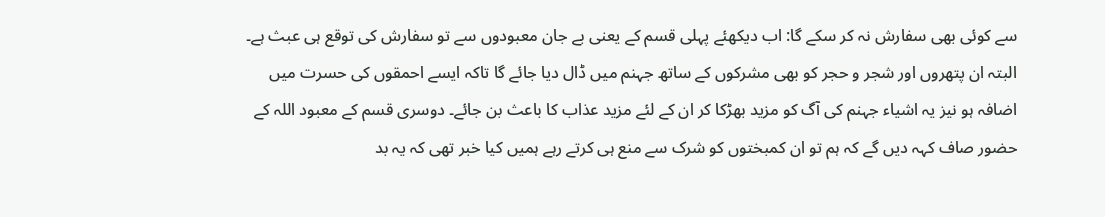سے کوئی بھی سفارش نہ کر سکے گا: اب دیکھئے پہلی قسم کے یعنی بے جان معبودوں سے تو سفارش کی توقع ہی عبث ہے۔ البتہ ان پتھروں اور شجر و حجر کو بھی مشرکوں کے ساتھ جہنم میں ڈال دیا جائے گا تاکہ ایسے احمقوں کی حسرت میں اضافہ ہو نیز یہ اشیاء جہنم کی آگ کو مزید بھڑکا کر ان کے لئے مزید عذاب کا باعث بن جائے۔ دوسری قسم کے معبود اللہ کے حضور صاف کہہ دیں گے کہ ہم تو ان کمبختوں کو شرک سے منع ہی کرتے رہے ہمیں کیا خبر تھی کہ یہ بد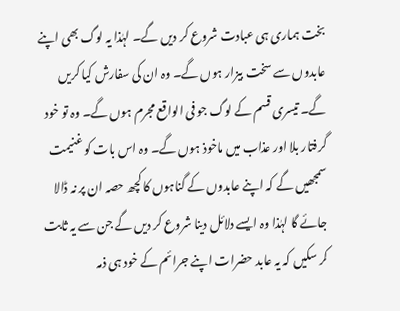بخت ہماری ہی عبادت شروع کر دیں گے۔ لہٰذا یہ لوگ بھی اپنے عابدوں سے سخت بیزار ہوں گے۔ وہ ان کی سفارش کیا کریں گے۔ تیسری قسم کے لوگ جو فی الواقع مجرم ہوں گے۔ وہ تو خود گرفتار بلا اور عذاب میں ماخوذ ہوں گے۔ وہ اس بات کو غنیمت سمجھیں گے کہ اپنے عابدوں کے گناہوں کا کچھ حصہ ان پر نہ ڈالا جائے گا لہٰذا وہ ایسے دلائل دینا شروع کر دیں گے جن سے یہ ثابت کر سکیں کہ یہ عابد حضرات اپنے جرائم کے خود ہی ذمہ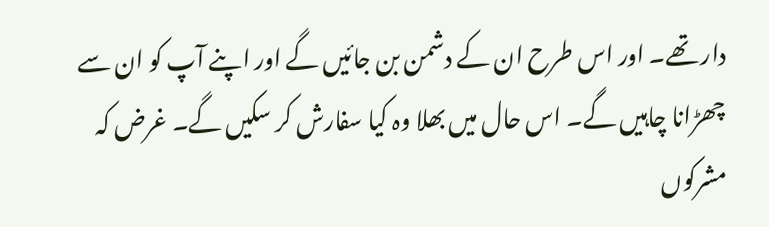دار تھے۔ اور اس طرح ان کے دشمن بن جائیں گے اور اپنے آپ کو ان سے چھڑانا چاہیں گے۔ اس حال میں بھلا وہ کیا سفارش کر سکیں گے۔ غرض کہ مشرکوں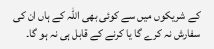کے شریکوں میں سے کوئی بھی اللہ کے ہاں ان کی سفارش نہ کرے گا یا کرنے کے قابل ہی نہ ہو گا۔